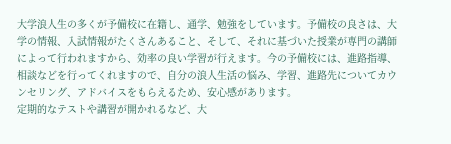大学浪人生の多くが予備校に在籍し、通学、勉強をしています。予備校の良さは、大学の情報、入試情報がたくさんあること、そして、それに基づいた授業が専門の講師によって行われますから、効率の良い学習が行えます。今の予備校には、進路指導、相談などを行ってくれますので、自分の浪人生活の悩み、学習、進路先についてカウンセリング、アドバイスをもらえるため、安心感があります。
定期的なテストや講習が開かれるなど、大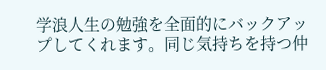学浪人生の勉強を全面的にバックアップしてくれます。同じ気持ちを持つ仲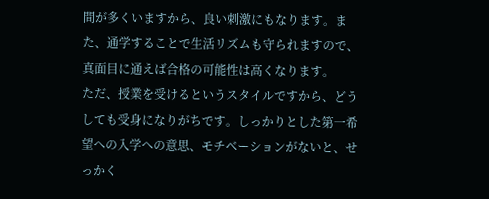間が多くいますから、良い刺激にもなります。また、通学することで生活リズムも守られますので、真面目に通えば合格の可能性は高くなります。
ただ、授業を受けるというスタイルですから、どうしても受身になりがちです。しっかりとした第一希望への入学への意思、モチベーションがないと、せっかく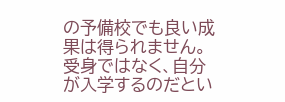の予備校でも良い成果は得られません。受身ではなく、自分が入学するのだとい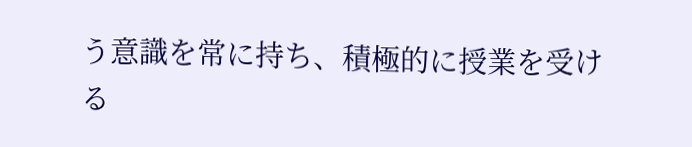う意識を常に持ち、積極的に授業を受ける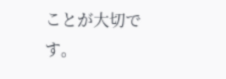ことが大切です。